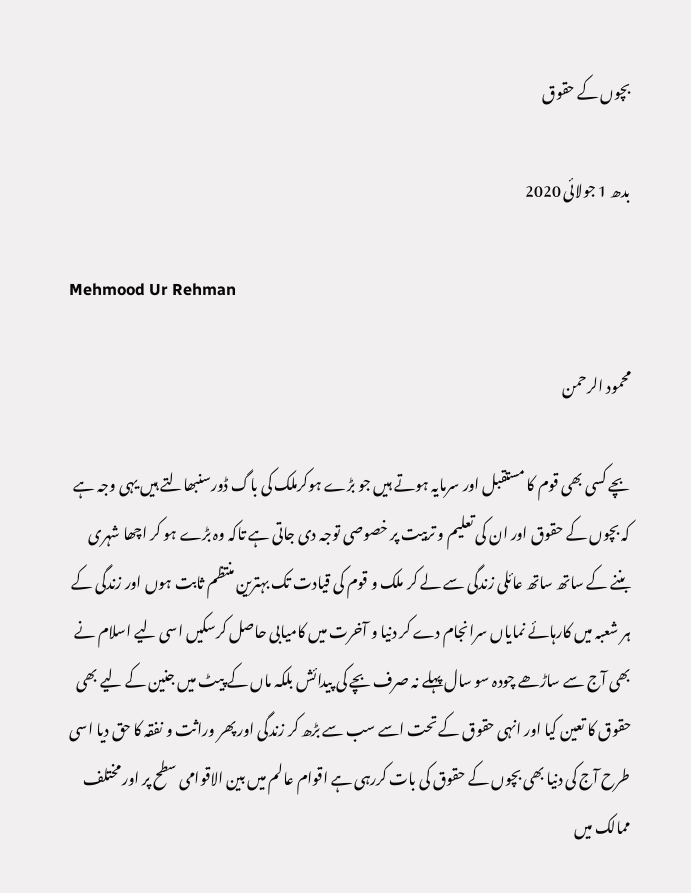بچوں کے حقوق

بدھ 1 جولائی 2020

Mehmood Ur Rehman

محمود الرحمن

بچے کسی بھی قوم کا مستقبل اور سرمایہ ہوتے ہیں جو بڑے ہوکرملک کی باگ ڈورسنبھالتے ہیں یہی وجہ ہے کہ بچوں کے حقوق اور ان کی تعلیم و تربیت پر خصوصی توجہ دی جاتی ہے تاکہ وہ بڑے ہو کر اچھا شہری بننے کے ساتھ ساتھ عائلی زندگی سے لے کر ملک و قوم کی قیادت تک بہترین منتظم ثابت ہوں اور زندگی کے ہر شعبہ میں کارہائے نمایاں سرانجام دے کر دنیا و آخرت میں کامیابی حاصل کرسکیں اسی لیے اسلام نے بھی آج سے ساڑھے چودہ سو سال پہلے نہ صرف بچے کی پیدائش بلکہ ماں کے پیٹ میں جنین کے لیے بھی حقوق کا تعین کیا اور انہی حقوق کے تحت اسے سب سے بڑھ کر زندگی اور پھر وراثت و نفقہ کا حق دیا اسی طرح آج کی دنیا بھی بچوں کے حقوق کی بات کررہی ہے اقوام عالم میں بین الاقوامی سطح پر اور مختلف ممالک میں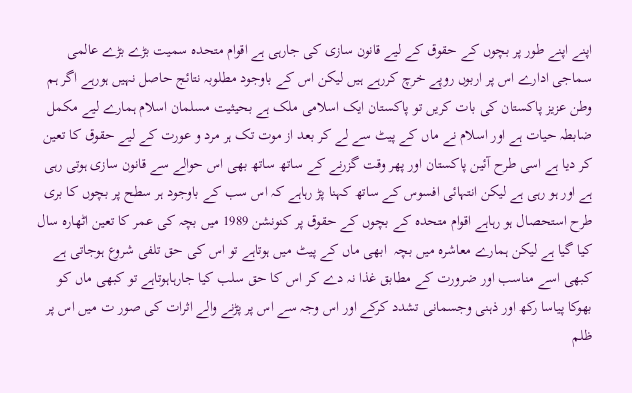اپنے اپنے طور پر بچوں کے حقوق کے لیے قانون سازی کی جارہی ہے اقوام متحدہ سمیت بڑے بڑے عالمی سماجی ادارے اس پر اربوں روپے خرچ کررہے ہیں لیکن اس کے باوجود مطلوبہ نتائج حاصل نہیں ہورہے اگر ہم وطن عزیز پاکستان کی بات کریں تو پاکستان ایک اسلامی ملک ہے بحیثیت مسلمان اسلام ہمارے لیے مکمل ضابطہ حیات ہے اور اسلام نے ماں کے پیٹ سے لے کر بعد از موت تک ہر مرد و عورت کے لیے حقوق کا تعین کر دیا ہے اسی طرح آئین پاکستان اور پھر وقت گزرنے کے ساتھ ساتھ بھی اس حوالے سے قانون سازی ہوتی رہی ہے اور ہو رہی ہے لیکن انتہائی افسوس کے ساتھ کہنا پڑ رہاہے کہ اس سب کے باوجود ہر سطح پر بچوں کا بری طرح استحصال ہو رہاہے اقوام متحدہ کے بچوں کے حقوق پر کنونشن 1989 میں بچہ کی عمر کا تعین اٹھارہ سال کیا گیا ہے لیکن ہمارے معاشرہ میں بچہ  ابھی ماں کے پیٹ میں ہوتاہے تو اس کی حق تلفی شروع ہوجاتی ہے کبھی اسے مناسب اور ضرورت کے مطابق غذا نہ دے کر اس کا حق سلب کیا جارہاہوتاہے تو کبھی ماں کو بھوکا پیاسا رکھ اور ذہنی وجسمانی تشدد کرکے اور اس وجہ سے اس پر پڑنے والے اثرات کی صور ت میں اس پر ظلم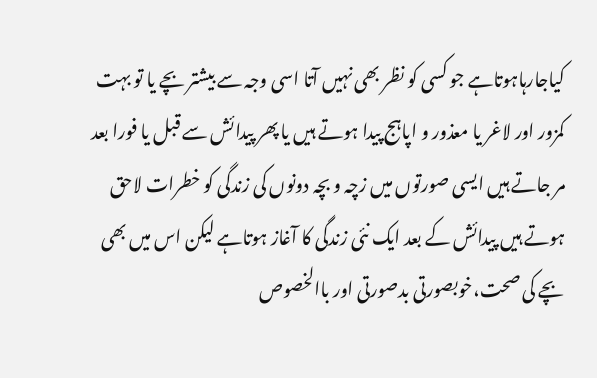کیاجارہاہوتاہے جو کسی کو نظر بھی نہیں آتا اسی وجہ سے بیشتر بچے یا تو بہت کمزور اور لاغر یا معذور و اپاہج پیدا ہوتے ہیں یا پھر پیدائش سے قبل یا فورا بعد مر جاتے ہیں ایسی صورتوں میں زچہ و بچہ دونوں کی زندگی کو خطرات لاحق ہوتے ہیں پیدائش کے بعد ایک نئی زندگی کا آغاز ہوتاہے لیکن اس میں بھی بچے کی صحت،خوبصورتی بدصورتی اور باالخصوص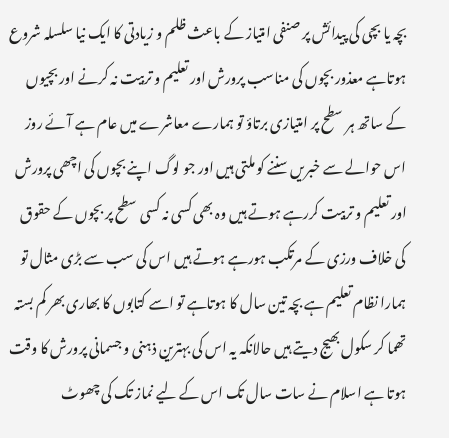بچہ یا بچی کی پیدائش پر صنفی امتیاز کے باعث ظلم و زیادتی کا ایک نیا سلسلہ شروع ہوتاہے معذور بچوں کی مناسب پرورش اور تعلیم و تربیت نہ کرنے اور بچیوں کے ساتھ ہر سطح پر امتیازی برتاؤ تو ہمارے معاشرے میں عام ہے آئے روز اس حوالے سے خبریں سننے کو ملتی ہیں اور جو لوگ اپنے بچوں کی اچھی پرورش اور تعلیم و تربیت کررہے ہوتے ہیں وہ بھی کسی نہ کسی سطح پر بچوں کے حقوق کی خلاف ورزی کے مرتکب ہورہے ہوتے ہیں اس کی سب سے بڑی مثال تو ہمارا نظام تعلیم ہے بچہ تین سال کا ہوتاہے تو اسے کتابوں کا بھاری بھر کم بستہ تھما کر سکول بھیج دیتے ہیں حالانکہ یہ اس کی بہترین ذہنی و جسمانی پرورش کا وقت ہوتا ہے اسلام نے سات سال تک اس کے لیے نماز تک کی چھوٹ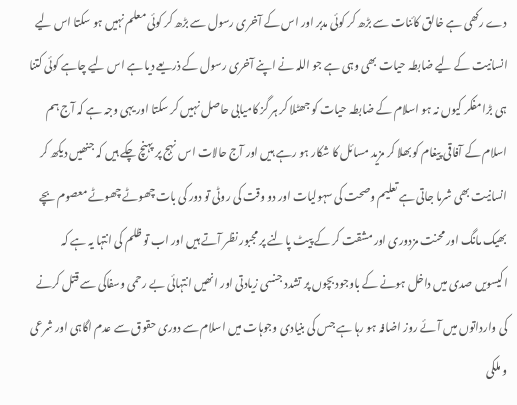دے رکھی ہے خالق کائنات سے بڑھ کر کوئی مدبر اور اس کے آخری رسول سے بڑھ کر کوئی معلم نہیں ہو سکتا اس لیے انسانیت کے لیے ضابطہ حیات بھی وہی ہے جو اللہ نے اپنے آخری رسول کے ذریعے دیا ہے اس لیے چاہے کوئی کتنا ہی بڑا مفکر کیوں نہ ہو اسلام کے ضابطہ حیات کو جھٹلا کر ہر گز کامیابی حاصل نہیں کر سکتا اور یہی وجہ ہے کہ آج ہم اسلام کے آفاقی پیغام کو بھلا کر مزید مسائل کا شکار ہو رہے ہیں اور آج حالات اس نہج پر پہنچ چکے ہیں کہ جنھیں دیکھ کر انسانیت بھی شرما جاتی ہے تعلیم وصحت کی سہولیات اور دو وقت کی روٹی تو دور کی بات چھوٹے چھوٹے معصوم بچے بھیک مانگ اور محنت مزدوری اور مشقت کر کے پیٹ پالنے پر مجبور نظر آتے ہیں اور اب تو ظلم کی انتہا یہ ہے کہ اکیسویں صدی میں داخل ہونے کے باوجود بچوں پر تشدد جنسی زیادتی اور انھیں انتہائی بے رحمی وسفاکی سے قتل کرنے کی وارداتوں میں آئے روز اضافہ ہو رہا ہے جس کی بنیادی وجوہات میں اسلام سے دوری حقوق سے عدم اگاہی اور شرعی و ملکی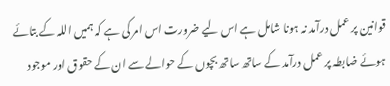قوانین پر عمل درآمد نہ ہونا شامل ہے اس لیے ضرورت اس امر کی ہے کہ ہمیں اللہ کے بتائے ہوئے ضابطہ پر عمل درآمد کے ساتھ ساتھ بچوں کے حوالے سے ان کے حقوق اور موجود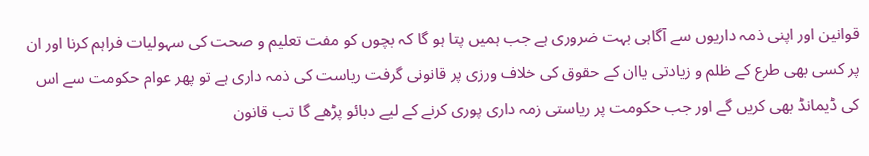قوانین اور اپنی ذمہ داریوں سے آگاہی بہت ضروری ہے جب ہمیں پتا ہو گا کہ بچوں کو مفت تعلیم و صحت کی سہولیات فراہم کرنا اور ان پر کسی بھی طرع کے ظلم و زیادتی یاان کے حقوق کی خلاف ورزی پر قانونی گرفت ریاست کی ذمہ داری ہے تو پھر عوام حکومت سے اس کی ڈیمانڈ بھی کریں گے اور جب حکومت پر ریاستی زمہ داری پوری کرنے کے لیے دبائو پڑھے گا تب قانون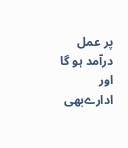پر عمل درآمد ہو گا اور ادارےبھی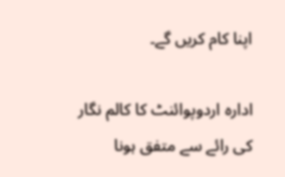اپنا کام کریں گے۔

ادارہ اردوپوائنٹ کا کالم نگار کی رائے سے متفق ہونا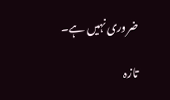ضروری نہیں ہے۔

تازہ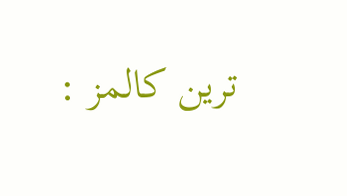ترین کالمز :